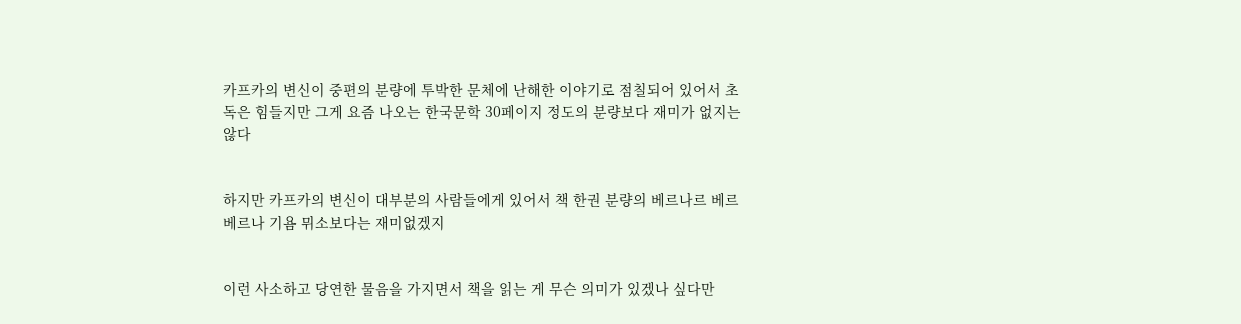카프카의 변신이 중편의 분량에 투박한 문체에 난해한 이야기로 점칠되어 있어서 초독은 힘들지만 그게 요즘 나오는 한국문학 30페이지 정도의 분량보다 재미가 없지는 않다


하지만 카프카의 변신이 대부분의 사람들에게 있어서 책 한권 분량의 베르나르 베르베르나 기욤 뮈소보다는 재미없겠지


이런 사소하고 당연한 물음을 가지면서 책을 읽는 게 무슨 의미가 있겠나 싶다만